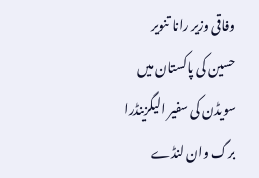وفاقی وزیر رانا تنویر حسین کی پاکستان میں سویڈن کی سفیر الیگزینڈرا برگ وان لنڈے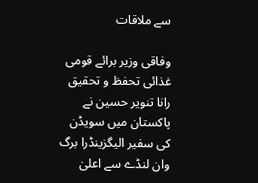سے ملاقات

وفاقی وزیر برائے قومی غذائی تحفظ و تحقیق رانا تنویر حسین نے پاکستان میں سویڈن کی سفیر الیگزینڈرا برگ وان لنڈے سے اعلیٰ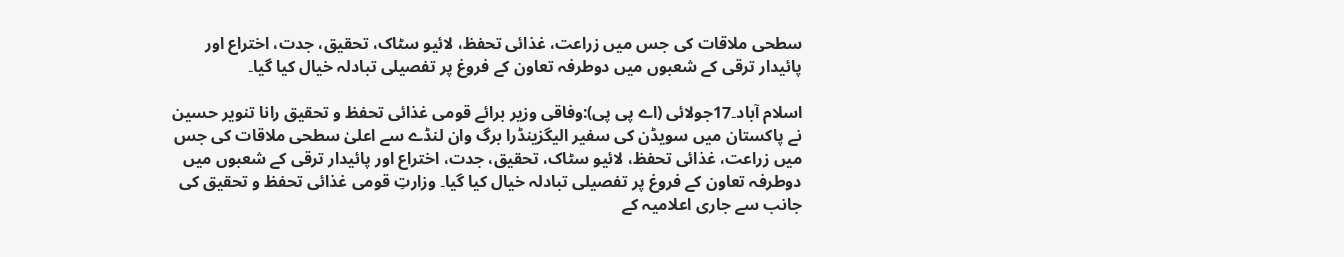سطحی ملاقات کی جس میں زراعت، غذائی تحفظ، لائیو سٹاک، تحقیق، جدت، اختراع اور پائیدار ترقی کے شعبوں میں دوطرفہ تعاون کے فروغ پر تفصیلی تبادلہ خیال کیا گیا۔

اسلام آباد۔17جولائی (اے پی پی):وفاقی وزیر برائے قومی غذائی تحفظ و تحقیق رانا تنویر حسین نے پاکستان میں سویڈن کی سفیر الیگزینڈرا برگ وان لنڈے سے اعلیٰ سطحی ملاقات کی جس میں زراعت، غذائی تحفظ، لائیو سٹاک، تحقیق، جدت، اختراع اور پائیدار ترقی کے شعبوں میں دوطرفہ تعاون کے فروغ پر تفصیلی تبادلہ خیال کیا گیا۔ وزارتِ قومی غذائی تحفظ و تحقیق کی جانب سے جاری اعلامیہ کے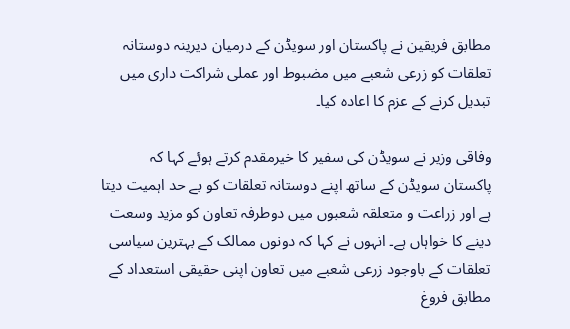مطابق فریقین نے پاکستان اور سویڈن کے درمیان دیرینہ دوستانہ تعلقات کو زرعی شعبے میں مضبوط اور عملی شراکت داری میں تبدیل کرنے کے عزم کا اعادہ کیا۔

وفاقی وزیر نے سویڈن کی سفیر کا خیرمقدم کرتے ہوئے کہا کہ پاکستان سویڈن کے ساتھ اپنے دوستانہ تعلقات کو بے حد اہمیت دیتا ہے اور زراعت و متعلقہ شعبوں میں دوطرفہ تعاون کو مزید وسعت دینے کا خواہاں ہے۔ انہوں نے کہا کہ دونوں ممالک کے بہترین سیاسی تعلقات کے باوجود زرعی شعبے میں تعاون اپنی حقیقی استعداد کے مطابق فروغ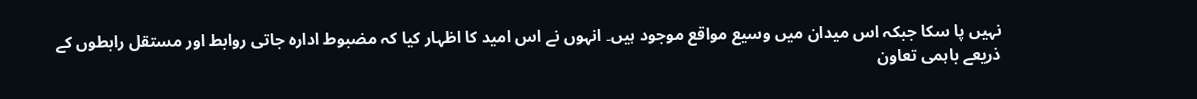نہیں پا سکا جبکہ اس میدان میں وسیع مواقع موجود ہیں۔ انہوں نے اس امید کا اظہار کیا کہ مضبوط ادارہ جاتی روابط اور مستقل رابطوں کے ذریعے باہمی تعاون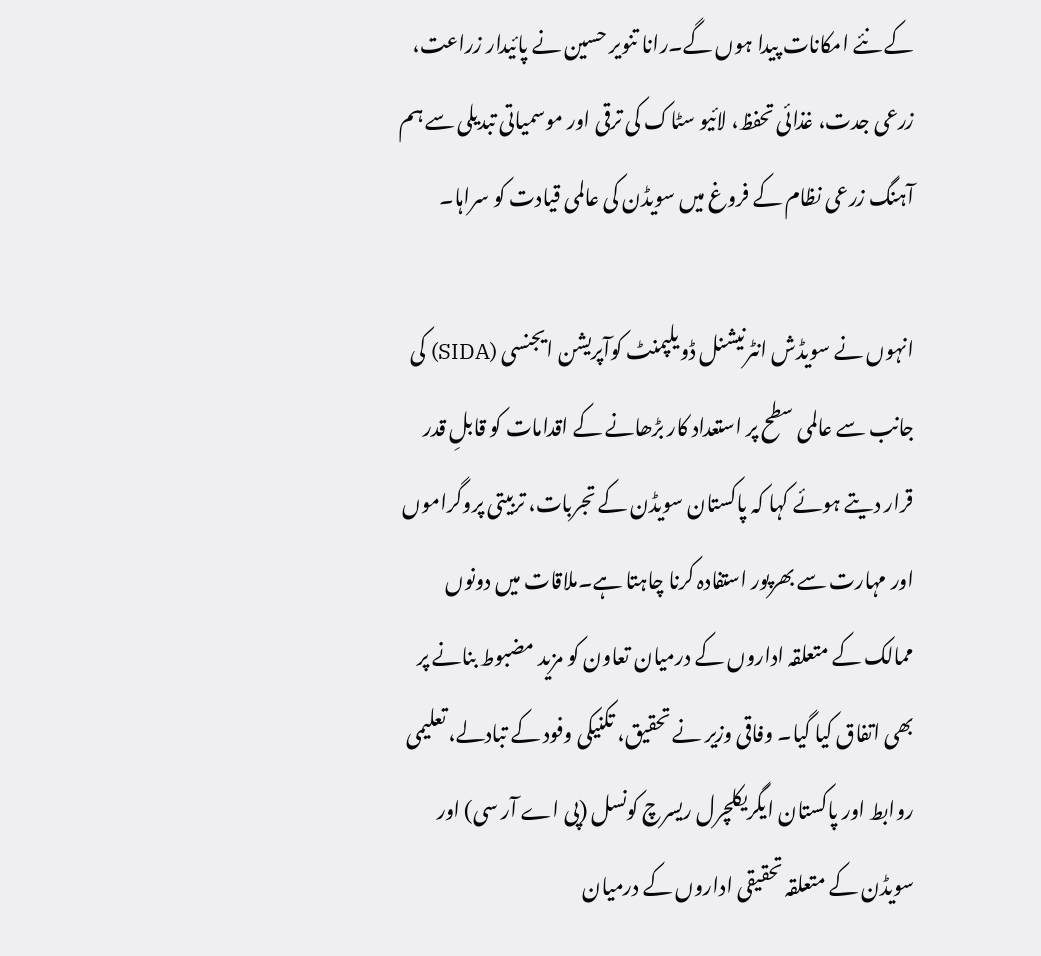کے نئے امکانات پیدا ہوں گے۔رانا تنویر حسین نے پائیدار زراعت، زرعی جدت، غذائی تحفظ، لائیو سٹاک کی ترقی اور موسمیاتی تبدیلی سے ہم آہنگ زرعی نظام کے فروغ میں سویڈن کی عالمی قیادت کو سراہا۔

انہوں نے سویڈش انٹرنیشنل ڈویلپمنٹ کوآپریشن ایجنسی (SIDA) کی جانب سے عالمی سطح پر استعداد کار بڑھانے کے اقدامات کو قابلِ قدر قرار دیتے ہوئے کہا کہ پاکستان سویڈن کے تجربات، تربیتی پروگراموں اور مہارت سے بھرپور استفادہ کرنا چاہتا ہے۔ملاقات میں دونوں ممالک کے متعلقہ اداروں کے درمیان تعاون کو مزید مضبوط بنانے پر بھی اتفاق کیا گیا۔ وفاقی وزیر نے تحقیق، تکنیکی وفود کے تبادلے، تعلیمی روابط اور پاکستان ایگریکلچرل ریسرچ کونسل (پی اے آر سی) اور سویڈن کے متعلقہ تحقیقی اداروں کے درمیان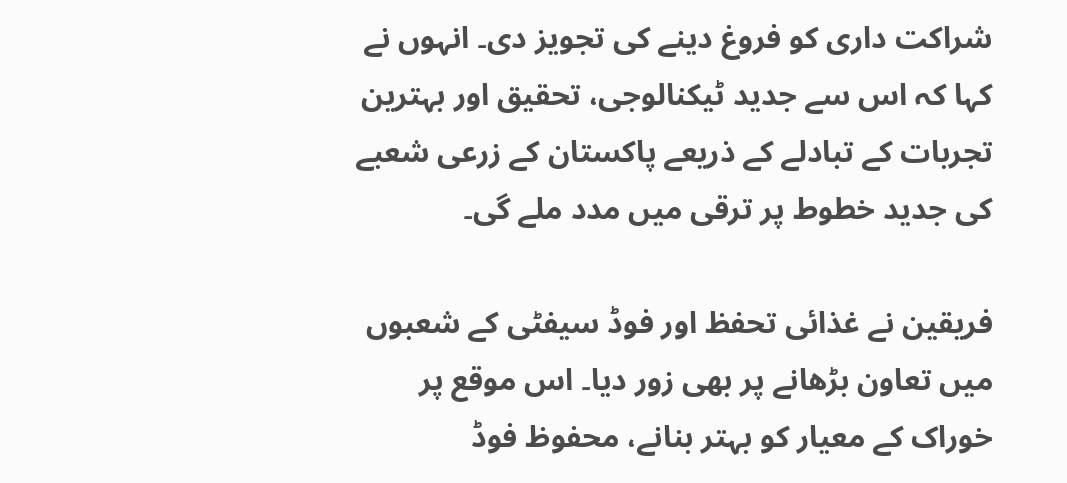شراکت داری کو فروغ دینے کی تجویز دی۔ انہوں نے کہا کہ اس سے جدید ٹیکنالوجی، تحقیق اور بہترین تجربات کے تبادلے کے ذریعے پاکستان کے زرعی شعبے کی جدید خطوط پر ترقی میں مدد ملے گی۔

فریقین نے غذائی تحفظ اور فوڈ سیفٹی کے شعبوں میں تعاون بڑھانے پر بھی زور دیا۔ اس موقع پر خوراک کے معیار کو بہتر بنانے، محفوظ فوڈ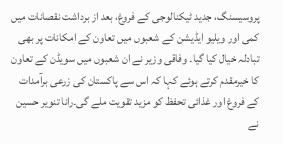پروسیسنگ، جدید ٹیکنالوجی کے فروغ، بعد از برداشت نقصانات میں کمی اور ویلیو ایڈیشن کے شعبوں میں تعاون کے امکانات پر بھی تبادلہ خیال کیا گیا۔ وفاقی وزیر نے ان شعبوں میں سویڈن کے تعاون کا خیرمقدم کرتے ہوئے کہا کہ اس سے پاکستان کی زرعی برآمدات کے فروغ اور غذائی تحفظ کو مزید تقویت ملے گی۔رانا تنویر حسین نے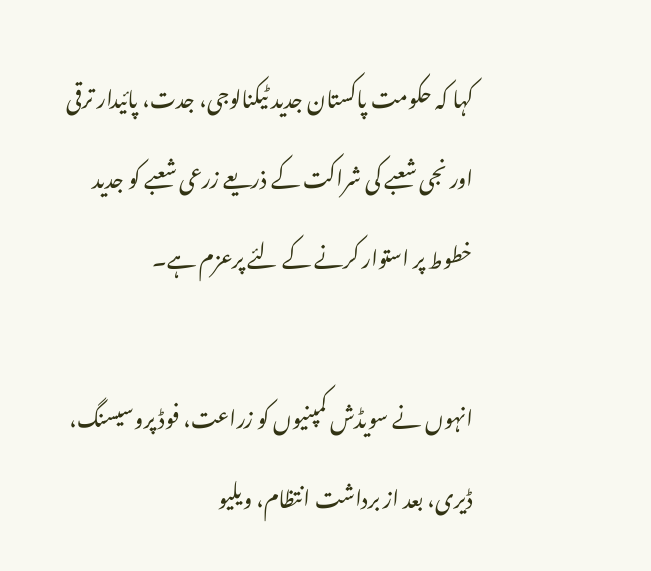کہا کہ حکومت پاکستان جدید ٹیکنالوجی، جدت، پائیدار ترقی اور نجی شعبے کی شراکت کے ذریعے زرعی شعبے کو جدید خطوط پر استوار کرنے کے لئے پرعزم ہے۔

انہوں نے سویڈش کمپنیوں کو زراعت، فوڈ پروسیسنگ، ڈیری، بعد از برداشت انتظام، ویلیو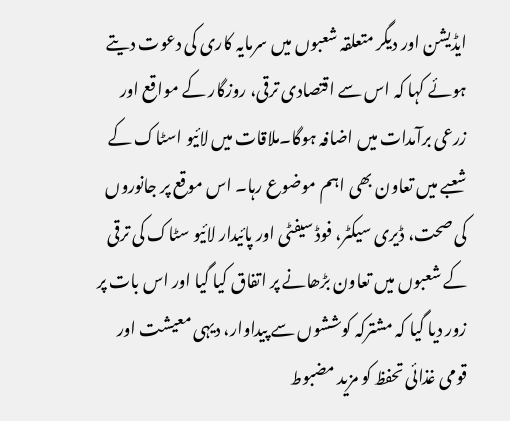ایڈیشن اور دیگر متعلقہ شعبوں میں سرمایہ کاری کی دعوت دیتے ہوئے کہا کہ اس سے اقتصادی ترقی، روزگار کے مواقع اور زرعی برآمدات میں اضافہ ہوگا۔ملاقات میں لائیو اسٹاک کے شعبے میں تعاون بھی اہم موضوع رہا۔ اس موقع پر جانوروں کی صحت، ڈیری سیکٹر، فوڈ سیفٹی اور پائیدار لائیو سٹاک کی ترقی کے شعبوں میں تعاون بڑھانے پر اتفاق کیا گیا اور اس بات پر زور دیا گیا کہ مشترکہ کوششوں سے پیداوار، دیہی معیشت اور قومی غذائی تحفظ کو مزید مضبوط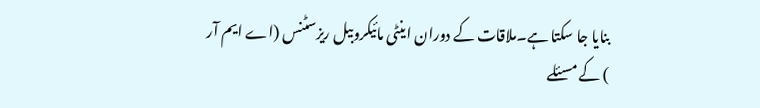بنایا جا سکتا ہے۔ملاقات کے دوران اینٹی مائیکروبیل ریزسٹنس (اے ایم آر ) کے مسئلے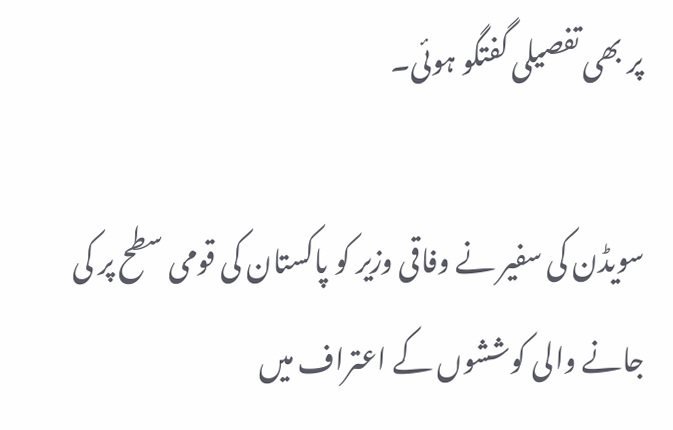پر بھی تفصیلی گفتگو ہوئی۔

سویڈن کی سفیر نے وفاقی وزیر کو پاکستان کی قومی سطح پر کی جانے والی کوششوں کے اعتراف میں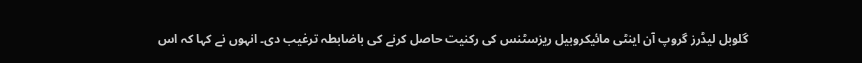گلوبل لیڈرز گروپ آن اینٹی مائیکروبیل ریزسٹنس کی رکنیت حاصل کرنے کی باضابطہ ترغیب دی۔ انہوں نے کہا کہ اس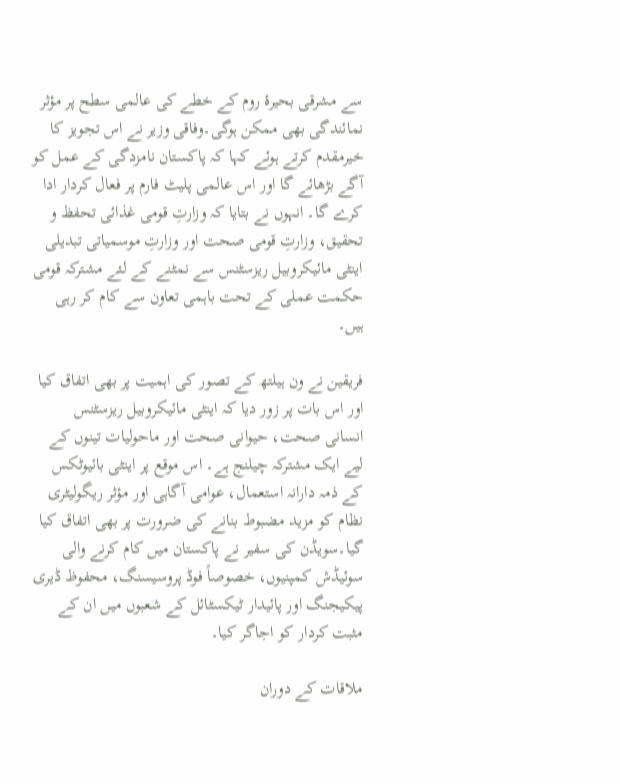سے مشرقی بحیرۂ روم کے خطے کی عالمی سطح پر مؤثر نمائندگی بھی ممکن ہوگی۔وفاقی وزیر نے اس تجویز کا خیرمقدم کرتے ہوئے کہا کہ پاکستان نامزدگی کے عمل کو آگے بڑھائے گا اور اس عالمی پلیٹ فارم پر فعال کردار ادا کرے گا۔ انہوں نے بتایا کہ وزارتِ قومی غذائی تحفظ و تحقیق، وزارتِ قومی صحت اور وزارتِ موسمیاتی تبدیلی اینٹی مائیکروبیل ریزسٹنس سے نمٹنے کے لئے مشترکہ قومی حکمت عملی کے تحت باہمی تعاون سے کام کر رہی ہیں۔

فریقین نے ون ہیلتھ کے تصور کی اہمیت پر بھی اتفاق کیا اور اس بات پر زور دیا کہ اینٹی مائیکروبیل ریزسٹنس انسانی صحت، حیوانی صحت اور ماحولیات تینوں کے لیے ایک مشترکہ چیلنج ہے۔ اس موقع پر اینٹی بائیوٹکس کے ذمہ دارانہ استعمال، عوامی آگاہی اور مؤثر ریگولیٹری نظام کو مزید مضبوط بنانے کی ضرورت پر بھی اتفاق کیا گیا۔سویڈن کی سفیر نے پاکستان میں کام کرنے والی سوئیڈش کمپنیوں، خصوصاً فوڈ پروسیسنگ، محفوظ ڈیری پیکیجنگ اور پائیدار ٹیکسٹائل کے شعبوں میں ان کے مثبت کردار کو اجاگر کیا۔

ملاقات کے دوران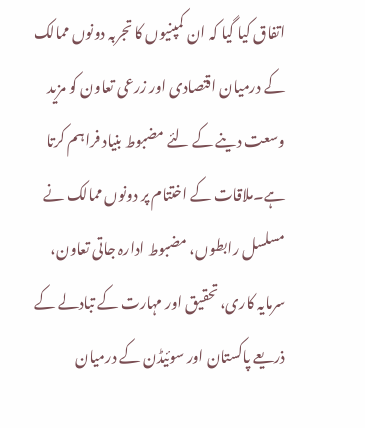اتفاق کیا گیا کہ ان کمپنیوں کا تجربہ دونوں ممالک کے درمیان اقتصادی اور زرعی تعاون کو مزید وسعت دینے کے لئے مضبوط بنیاد فراہم کرتا ہے۔ملاقات کے اختتام پر دونوں ممالک نے مسلسل رابطوں، مضبوط ادارہ جاتی تعاون، سرمایہ کاری، تحقیق اور مہارت کے تبادلے کے ذریعے پاکستان اور سوئیڈن کے درمیان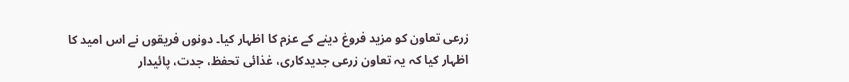زرعی تعاون کو مزید فروغ دینے کے عزم کا اظہار کیا۔ دونوں فریقوں نے اس امید کا اظہار کیا کہ یہ تعاون زرعی جدیدکاری، غذائی تحفظ، جدت، پائیدار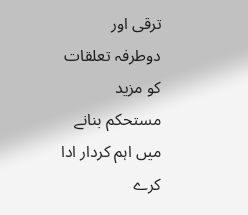ترقی اور دوطرفہ تعلقات کو مزید مستحکم بنانے میں اہم کردار ادا کرے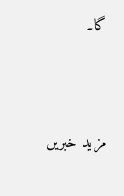گا۔



مزید خبریں